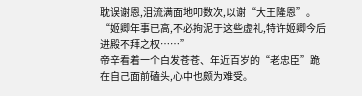耽误谢恩,泪流满面地叩数次,以谢“大王隆恩”。
“姬卿年事已高,不必拘泥于这些虚礼,特许姬卿今后进殿不拜之权……”
帝辛看着一个白发苍苍、年近百岁的“老忠臣”跪在自己面前磕头,心中也颇为难受。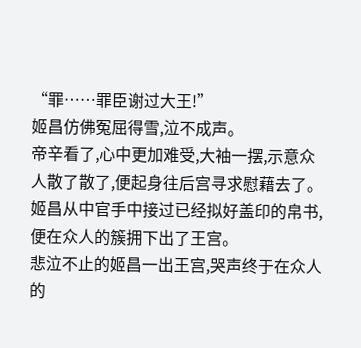“罪……罪臣谢过大王!”
姬昌仿佛冤屈得雪,泣不成声。
帝辛看了,心中更加难受,大袖一摆,示意众人散了散了,便起身往后宫寻求慰藉去了。
姬昌从中官手中接过已经拟好盖印的帛书,便在众人的簇拥下出了王宫。
悲泣不止的姬昌一出王宫,哭声终于在众人的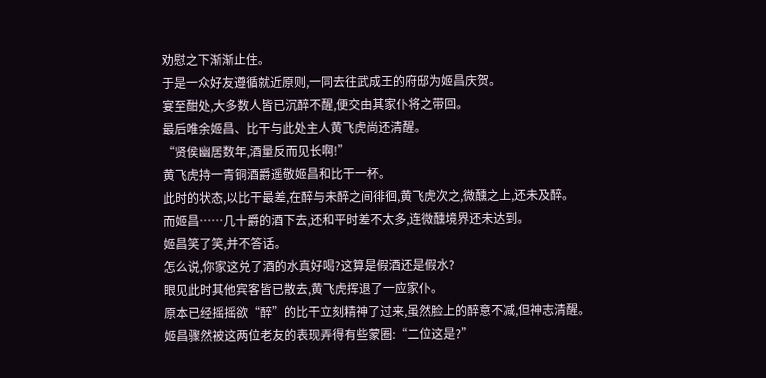劝慰之下渐渐止住。
于是一众好友遵循就近原则,一同去往武成王的府邸为姬昌庆贺。
宴至酣处,大多数人皆已沉醉不醒,便交由其家仆将之带回。
最后唯余姬昌、比干与此处主人黄飞虎尚还清醒。
“贤侯幽居数年,酒量反而见长啊!”
黄飞虎持一青铜酒爵遥敬姬昌和比干一杯。
此时的状态,以比干最差,在醉与未醉之间徘徊,黄飞虎次之,微醺之上,还未及醉。
而姬昌……几十爵的酒下去,还和平时差不太多,连微醺境界还未达到。
姬昌笑了笑,并不答话。
怎么说,你家这兑了酒的水真好喝?这算是假酒还是假水?
眼见此时其他宾客皆已散去,黄飞虎挥退了一应家仆。
原本已经摇摇欲“醉”的比干立刻精神了过来,虽然脸上的醉意不减,但神志清醒。
姬昌骤然被这两位老友的表现弄得有些蒙圈:“二位这是?”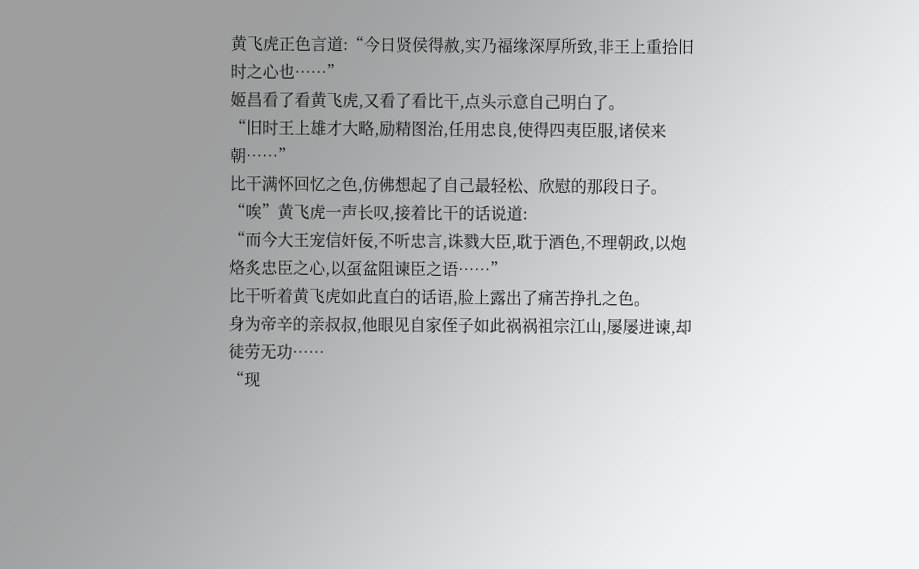黄飞虎正色言道:“今日贤侯得赦,实乃福缘深厚所致,非王上重拾旧时之心也……”
姬昌看了看黄飞虎,又看了看比干,点头示意自己明白了。
“旧时王上雄才大略,励精图治,任用忠良,使得四夷臣服,诸侯来朝……”
比干满怀回忆之色,仿佛想起了自己最轻松、欣慰的那段日子。
“唉”黄飞虎一声长叹,接着比干的话说道:
“而今大王宠信奸佞,不听忠言,诛戮大臣,耽于酒色,不理朝政,以炮烙炙忠臣之心,以虿盆阻谏臣之语……”
比干听着黄飞虎如此直白的话语,脸上露出了痛苦挣扎之色。
身为帝辛的亲叔叔,他眼见自家侄子如此祸祸祖宗江山,屡屡进谏,却徒劳无功……
“现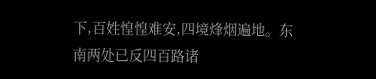下,百姓惶惶难安,四境烽烟遍地。东南两处已反四百路诸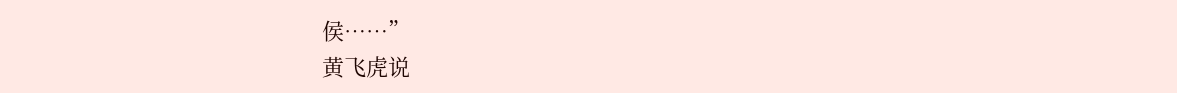侯……”
黄飞虎说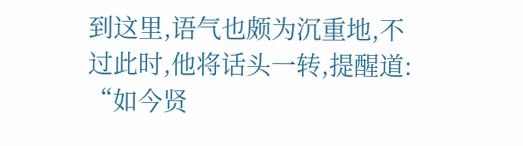到这里,语气也颇为沉重地,不过此时,他将话头一转,提醒道:
“如今贤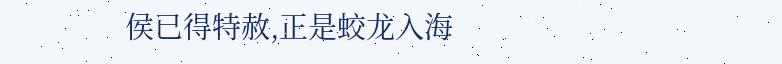侯已得特赦,正是蛟龙入海